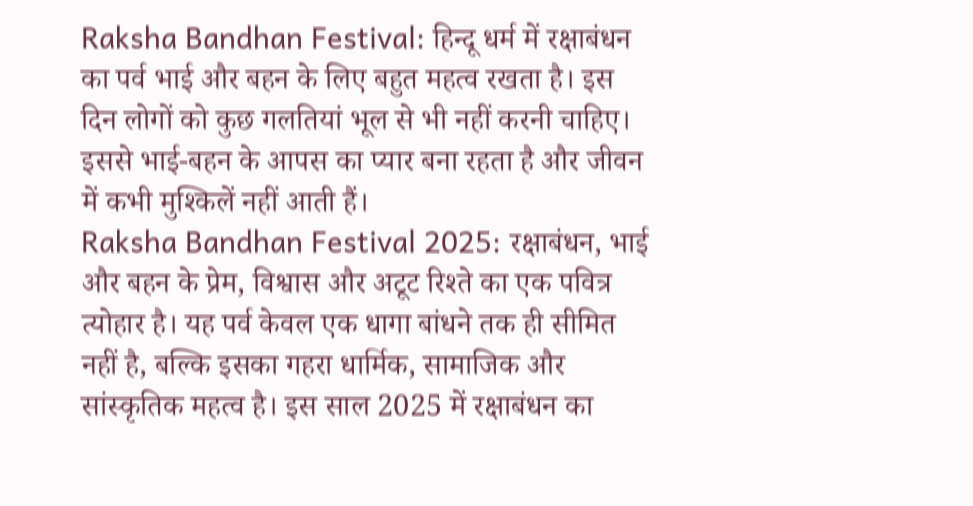Raksha Bandhan Festival: हिन्दू धर्म में रक्षाबंधन का पर्व भाई और बहन के लिए बहुत महत्व रखता है। इस दिन लोगों को कुछ गलतियां भूल से भी नहीं करनी चाहिए। इससे भाई-बहन के आपस का प्यार बना रहता है और जीवन में कभी मुश्किलें नहीं आती हैं।
Raksha Bandhan Festival 2025: रक्षाबंधन, भाई और बहन के प्रेम, विश्वास और अटूट रिश्ते का एक पवित्र त्योहार है। यह पर्व केवल एक धागा बांधने तक ही सीमित नहीं है, बल्कि इसका गहरा धार्मिक, सामाजिक और सांस्कृतिक महत्व है। इस साल 2025 में रक्षाबंधन का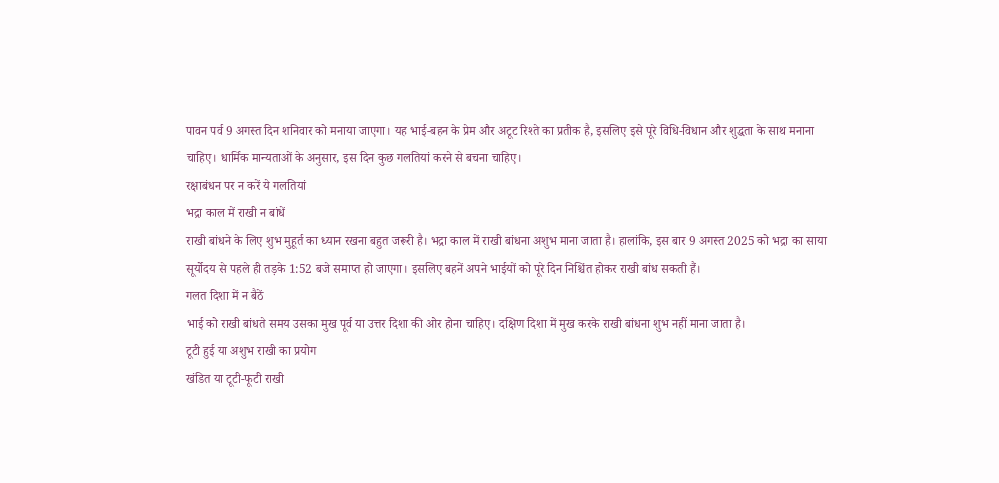पावन पर्व 9 अगस्त दिन शनिवार को मनाया जाएगा। यह भाई-बहन के प्रेम और अटूट रिश्ते का प्रतीक है, इसलिए इसे पूरे विधि-विधान और शुद्धता के साथ मनाना चाहिए। धार्मिक मान्यताओं के अनुसार, इस दिन कुछ गलतियां करने से बचना चाहिए।
रक्षाबंधन पर न करें ये गलतियां
भद्रा काल में राखी न बांधें
राखी बांधने के लिए शुभ मुहूर्त का ध्यान रखना बहुत जरूरी है। भद्रा काल में राखी बांधना अशुभ माना जाता है। हालांकि, इस बार 9 अगस्त 2025 को भद्रा का साया सूर्योदय से पहले ही तड़के 1:52 बजे समाप्त हो जाएगा। इसलिए बहनें अपने भाईयों को पूरे दिन निश्चिंत होकर राखी बांध सकती हैं।
गलत दिशा में न बैठें
भाई को राखी बांधते समय उसका मुख पूर्व या उत्तर दिशा की ओर होना चाहिए। दक्षिण दिशा में मुख करके राखी बांधना शुभ नहीं माना जाता है।
टूटी हुई या अशुभ राखी का प्रयोग
खंडित या टूटी-फूटी राखी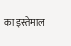का इस्तेमाल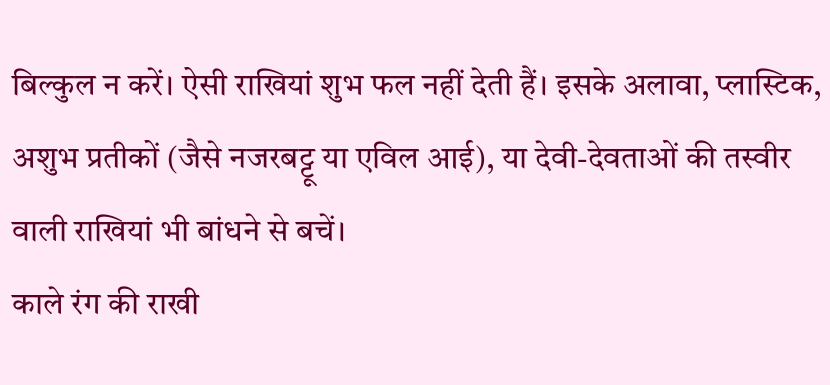बिल्कुल न करें। ऐसी राखियां शुभ फल नहीं देती हैं। इसके अलावा, प्लास्टिक, अशुभ प्रतीकों (जैसे नजरबट्टू या एविल आई), या देवी-देवताओं की तस्वीर वाली राखियां भी बांधने से बचें।
काले रंग की राखी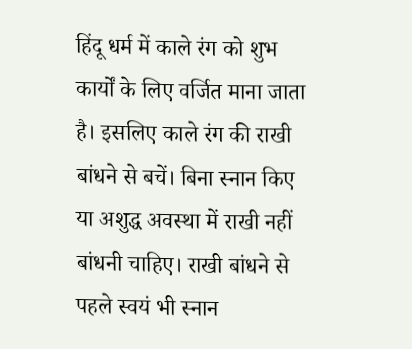हिंदू धर्म में काले रंग को शुभ कार्यों के लिए वर्जित माना जाता है। इसलिए काले रंग की राखी बांधने से बचें। बिना स्नान किए या अशुद्ध अवस्था में राखी नहीं बांधनी चाहिए। राखी बांधने से पहले स्वयं भी स्नान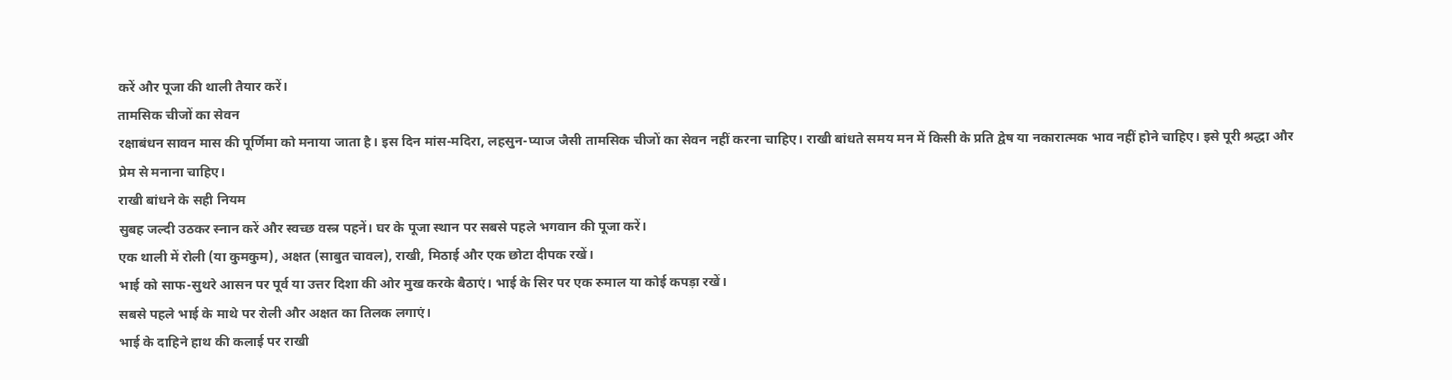करें और पूजा की थाली तैयार करें।
तामसिक चीजों का सेवन
रक्षाबंधन सावन मास की पूर्णिमा को मनाया जाता है। इस दिन मांस-मदिरा, लहसुन-प्याज जैसी तामसिक चीजों का सेवन नहीं करना चाहिए। राखी बांधते समय मन में किसी के प्रति द्वेष या नकारात्मक भाव नहीं होने चाहिए। इसे पूरी श्रद्धा और प्रेम से मनाना चाहिए।
राखी बांधने के सही नियम
सुबह जल्दी उठकर स्नान करें और स्वच्छ वस्त्र पहनें। घर के पूजा स्थान पर सबसे पहले भगवान की पूजा करें।
एक थाली में रोली (या कुमकुम), अक्षत (साबुत चावल), राखी, मिठाई और एक छोटा दीपक रखें।
भाई को साफ-सुथरे आसन पर पूर्व या उत्तर दिशा की ओर मुख करके बैठाएं। भाई के सिर पर एक रुमाल या कोई कपड़ा रखें।
सबसे पहले भाई के माथे पर रोली और अक्षत का तिलक लगाएं।
भाई के दाहिने हाथ की कलाई पर राखी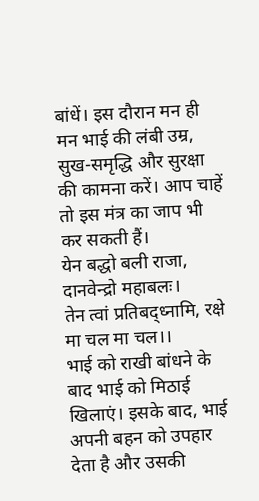बांधें। इस दौरान मन ही मन भाई की लंबी उम्र, सुख-समृद्धि और सुरक्षा की कामना करें। आप चाहें तो इस मंत्र का जाप भी कर सकती हैं।
येन बद्धो बली राजा, दानवेन्द्रो महाबलः।
तेन त्वां प्रतिबद्ध्नामि, रक्षे मा चल मा चल।।
भाई को राखी बांधने के बाद भाई को मिठाई खिलाएं। इसके बाद, भाई अपनी बहन को उपहार देता है और उसकी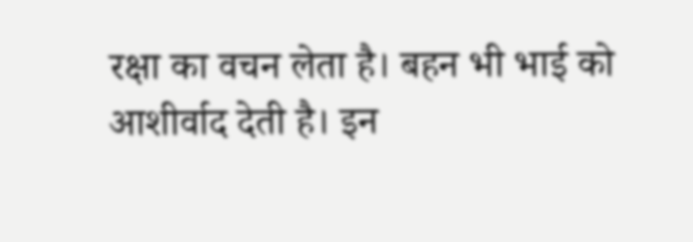रक्षा का वचन लेता है। बहन भी भाई को आशीर्वाद देती है। इन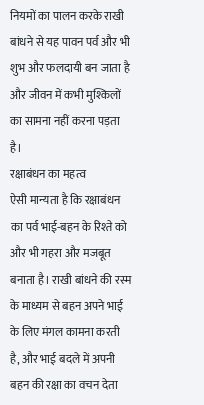नियमों का पालन करके राखी बांधने से यह पावन पर्व और भी शुभ और फलदायी बन जाता है और जीवन में कभी मुश्किलों का सामना नहीं करना पड़ता है।
रक्षाबंधन का महत्व
ऐसी मान्यता है कि रक्षाबंधन का पर्व भाई-बहन के रिश्ते को और भी गहरा और मजबूत बनाता है। राखी बांधने की रस्म के माध्यम से बहन अपने भाई के लिए मंगल कामना करती है, और भाई बदले में अपनी बहन की रक्षा का वचन देता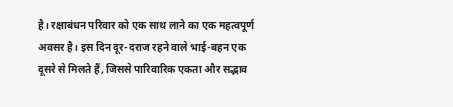है। रक्षाबंधन परिवार को एक साथ लाने का एक महत्वपूर्ण अवसर है। इस दिन दूर-दराज रहने वाले भाई-बहन एक दूसरे से मिलते हैं, जिससे पारिवारिक एकता और सद्भाव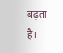बढ़ता है।